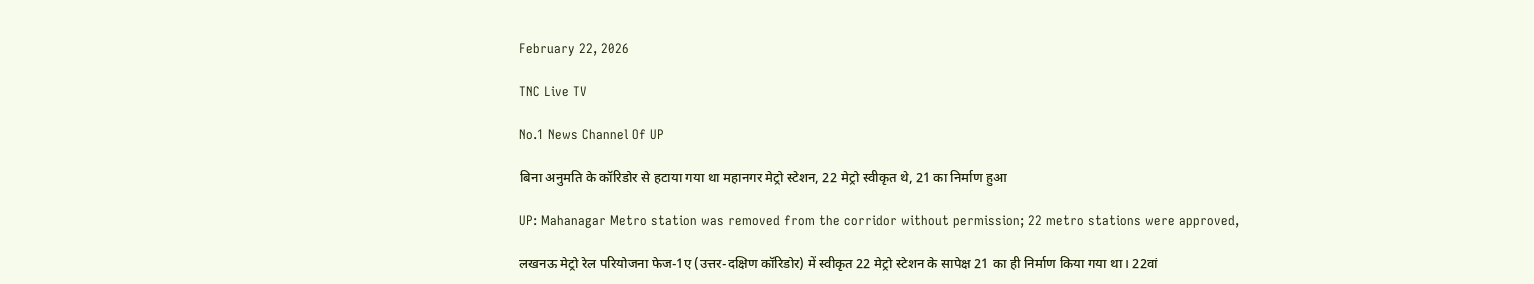February 22, 2026

TNC Live TV

No.1 News Channel Of UP

बिना अनुमति के कॉरिडोर से हटाया गया था महानगर मेट्रो स्टेशन, 22 मेट्रो स्वीकृत थे, 21 का निर्माण हुआ

UP: Mahanagar Metro station was removed from the corridor without permission; 22 metro stations were approved,

लखनऊ मेट्रो रेल परियोजना फेज-1ए (उत्तर-दक्षिण कॉरिडोर) में स्वीकृत 22 मेट्रो स्टेशन के सापेक्ष 21 का ही निर्माण किया गया था। 22वां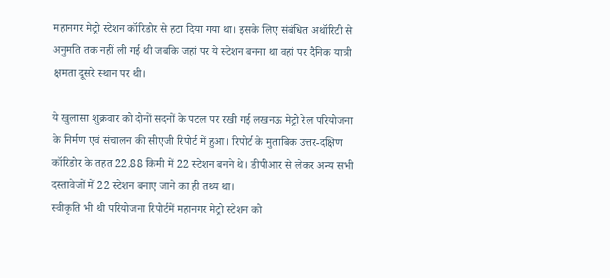महानगर मेट्रो स्टेशन कॉरिडोर से हटा दिया गया था। इसके लिए संबंधित अथॉरिटी से अनुमति तक नहीं ली गई थी जबकि जहां पर ये स्टेशन बनना था वहां पर दैनिक यात्री क्षमता दूसरे स्थान पर थी।

ये खुलासा शुक्रवार को दोनों सदनों के पटल पर रखी गई लखनऊ मेट्रो रेल परियोजना के निर्मण एवं संचालन की सीएजी रिपोर्ट में हुआ। रिपोर्ट के मुताबिक उत्तर-दक्षिण कॉरिडोर के तहत 22.88 किमी में 22 स्टेशन बनने थे। डीपीआर से लेकर अन्य सभी दस्तावेजों में 22 स्टेशन बनाए जाने का ही तथ्य था।
स्वीकृति भी थी परियोजना रिपोर्टमें महानगर मेट्रो स्टेशन को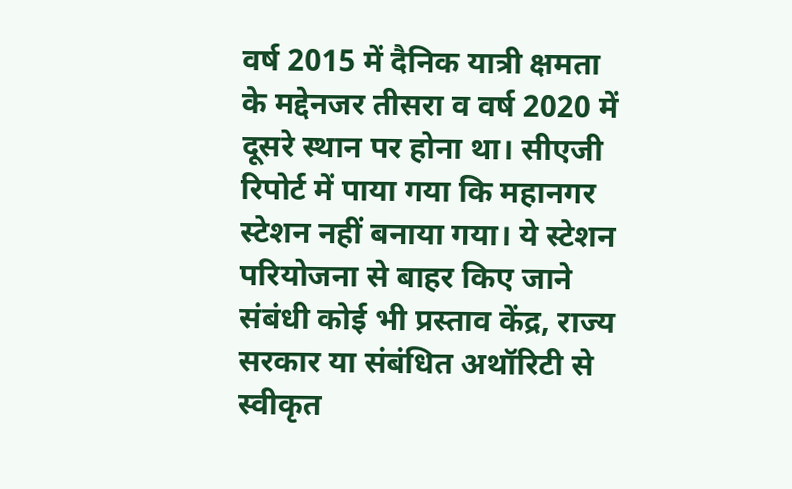वर्ष 2015 में दैनिक यात्री क्षमता के मद्देनजर तीसरा व वर्ष 2020 में दूसरे स्थान पर होना था। सीएजी रिपोर्ट में पाया गया कि महानगर स्टेशन नहीं बनाया गया। ये स्टेशन परियोजना से बाहर किए जाने संबंधी कोई भी प्रस्ताव केंद्र, राज्य सरकार या संबंधित अथॉरिटी से स्वीकृत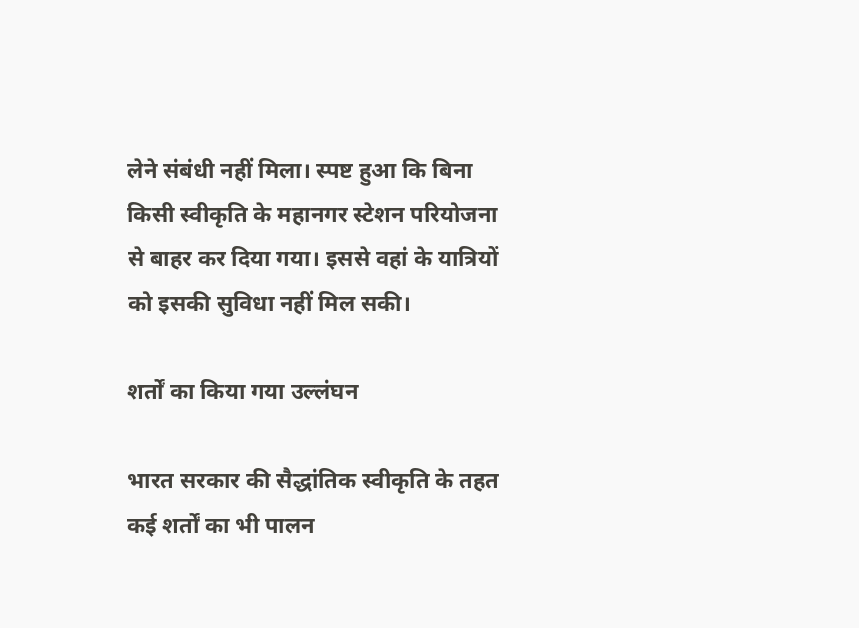लेने संबंधी नहीं मिला। स्पष्ट हुआ कि बिना किसी स्वीकृति के महानगर स्टेशन परियोजना से बाहर कर दिया गया। इससे वहां के यात्रियों को इसकी सुविधा नहीं मिल सकी।

शर्तों का किया गया उल्लंघन

भारत सरकार की सैद्धांतिक स्वीकृति के तहत कई शर्तों का भी पालन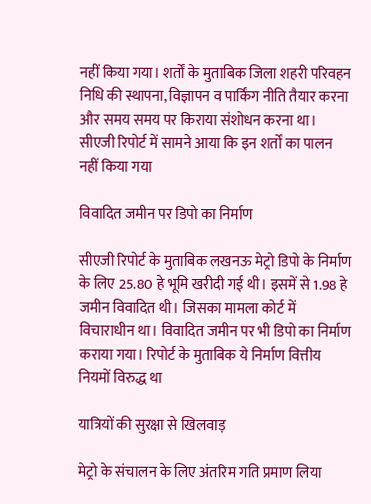नहीं किया गया। शर्तों के मुताबिक जिला शहरी परिवहन निधि की स्थापना, विज्ञापन व पार्किंग नीति तैयार करना और समय समय पर किराया संशोधन करना था। सीएजी रिपोर्ट में सामने आया कि इन शर्तों का पालन नहीं किया गया

विवादित जमीन पर डिपो का निर्माण

सीएजी रिपोर्ट के मुताबिक लखनऊ मेट्रो डिपो के निर्माण के लिए 25.80 हे भूमि खरीदी गई थी। इसमें से 1.98 हे जमीन विवादित थी। जिसका मामला कोर्ट में विचाराधीन था। विवादित जमीन पर भी डिपो का निर्माण कराया गया। रिपोर्ट के मुताबिक ये निर्माण वित्तीय नियमों विरुद्ध था

यात्रियों की सुरक्षा से खिलवाड़

मेट्रो के संचालन के लिए अंतरिम गति प्रमाण लिया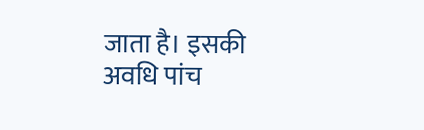जाता है। इसकी अवधि पांच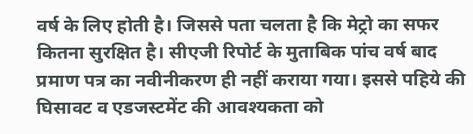वर्ष के लिए होती है। जिससे पता चलता है कि मेट्रो का सफर कितना सुरक्षित है। सीएजी रिपोर्ट के मुताबिक पांच वर्ष बाद प्रमाण पत्र का नवीनीकरण ही नहीं कराया गया। इससे पहिये की घिसावट व एडजस्टमेंट की आवश्यकता को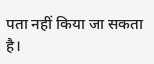पता नहीं किया जा सकता है।